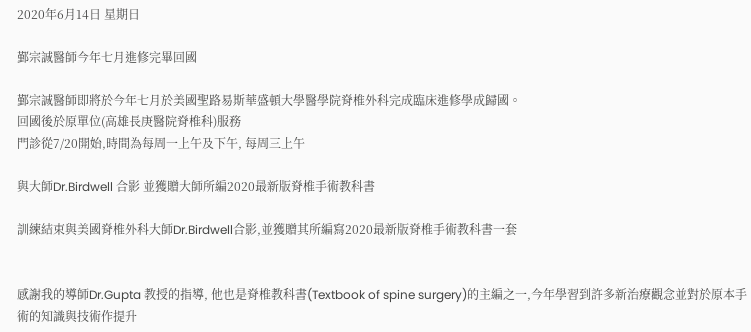2020年6月14日 星期日

鄞宗誠醫師今年七月進修完畢回國

鄞宗誠醫師即將於今年七月於美國聖路易斯華盛頓大學醫學院脊椎外科完成臨床進修學成歸國。
回國後於原單位(高雄長庚醫院脊椎科)服務
門診從7/20開始,時間為每周一上午及下午, 每周三上午

與大師Dr.Birdwell 合影 並獲贈大師所編2020最新版脊椎手術教科書

訓練結束與美國脊椎外科大師Dr.Birdwell合影,並獲贈其所編寫2020最新版脊椎手術教科書一套


感謝我的導師Dr.Gupta 教授的指導, 他也是脊椎教科書(Textbook of spine surgery)的主編之一,今年學習到許多新治療觀念並對於原本手術的知識與技術作提升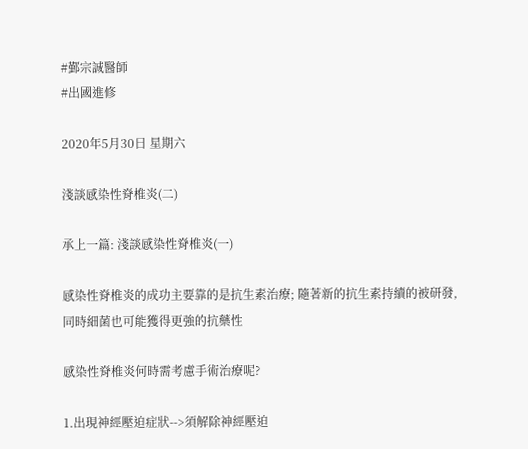#鄞宗誠醫師
#出國進修

2020年5月30日 星期六

淺談感染性脊椎炎(二)

承上一篇: 淺談感染性脊椎炎(一)

感染性脊椎炎的成功主要靠的是抗生素治療; 隨著新的抗生素持續的被研發,同時細菌也可能獲得更強的抗藥性

感染性脊椎炎何時需考慮手術治療呢?

1.出現神經壓迫症狀-->須解除神經壓迫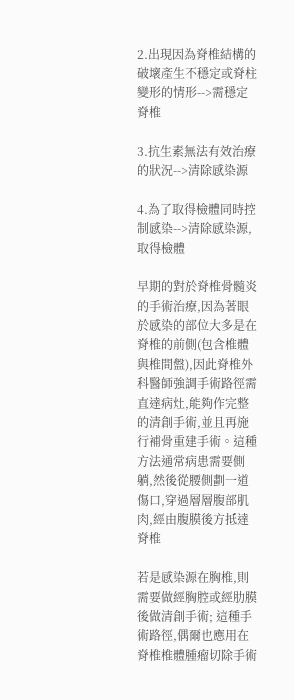2.出現因為脊椎結構的破壞產生不穩定或脊柱變形的情形-->需穩定脊椎

3.抗生素無法有效治療的狀況-->清除感染源

4.為了取得檢體同時控制感染-->清除感染源,取得檢體

早期的對於脊椎骨髓炎的手術治療,因為著眼於感染的部位大多是在脊椎的前側(包含椎體與椎間盤),因此脊椎外科醫師強調手術路徑需直達病灶,能夠作完整的清創手術,並且再施行補骨重建手術。這種方法通常病患需要側躺,然後從腰側劃一道傷口,穿過層層腹部肌肉,經由腹膜後方抵達脊椎

若是感染源在胸椎,則需要做經胸腔或經肋膜後做清創手術; 這種手術路徑,偶爾也應用在脊椎椎體腫瘤切除手術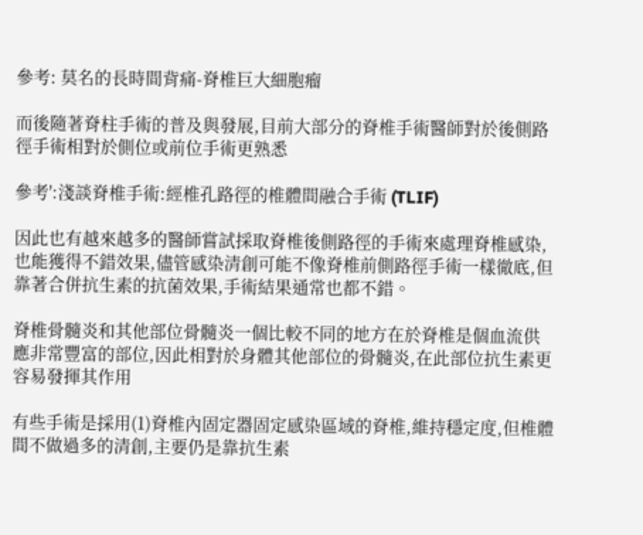參考: 莫名的長時間背痛-脊椎巨大細胞瘤

而後隨著脊柱手術的普及與發展,目前大部分的脊椎手術醫師對於後側路徑手術相對於側位或前位手術更熟悉

參考':淺談脊椎手術:經椎孔路徑的椎體間融合手術 (TLIF)

因此也有越來越多的醫師嘗試採取脊椎後側路徑的手術來處理脊椎感染,也能獲得不錯效果,儘管感染清創可能不像脊椎前側路徑手術一樣徹底,但靠著合併抗生素的抗菌效果,手術結果通常也都不錯。

脊椎骨髓炎和其他部位骨髓炎一個比較不同的地方在於脊椎是個血流供應非常豐富的部位,因此相對於身體其他部位的骨髓炎,在此部位抗生素更容易發揮其作用

有些手術是採用(1)脊椎內固定器固定感染區域的脊椎,維持穩定度,但椎體間不做過多的清創,主要仍是靠抗生素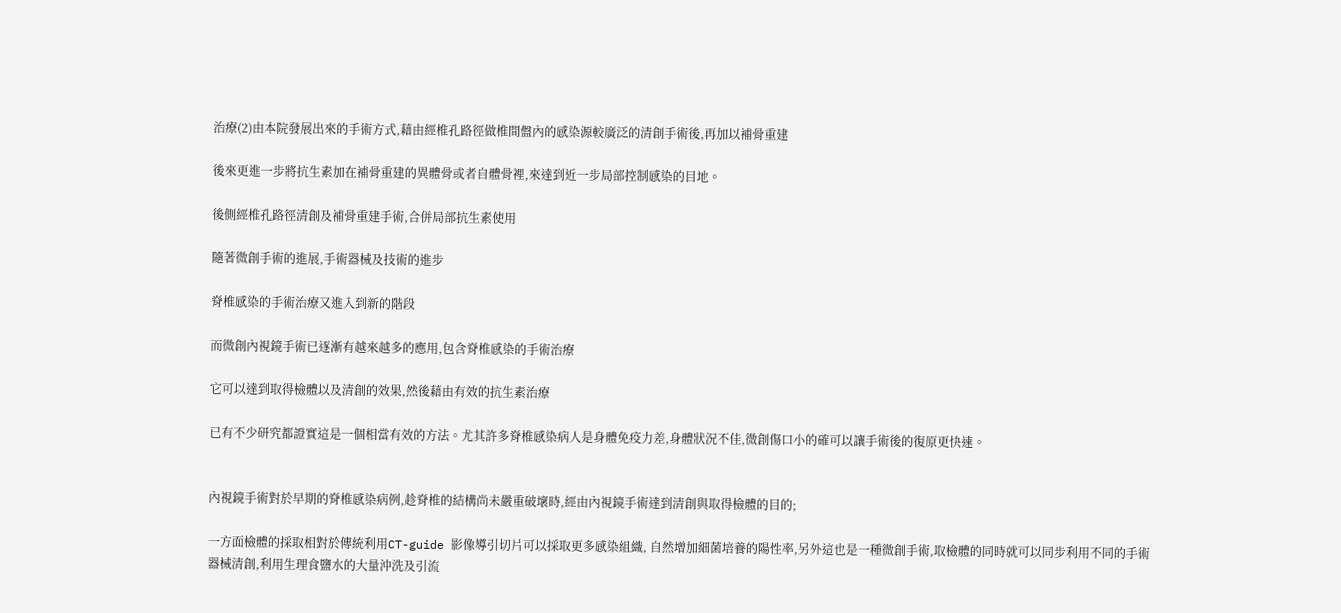治療(2)由本院發展出來的手術方式,藉由經椎孔路徑做椎間盤內的感染源較廣泛的清創手術後,再加以補骨重建

後來更進一步將抗生素加在補骨重建的異體骨或者自體骨裡,來達到近一步局部控制感染的目地。

後側經椎孔路徑清創及補骨重建手術,合併局部抗生素使用

隨著微創手術的進展,手術器械及技術的進步

脊椎感染的手術治療又進入到新的階段

而微創內視鏡手術已逐漸有越來越多的應用,包含脊椎感染的手術治療

它可以達到取得檢體以及清創的效果,然後藉由有效的抗生素治療

已有不少研究都證實這是一個相當有效的方法。尤其許多脊椎感染病人是身體免疫力差,身體狀況不佳,微創傷口小的確可以讓手術後的復原更快速。


內視鏡手術對於早期的脊椎感染病例,趁脊椎的結構尚未嚴重破壞時,經由內視鏡手術達到清創與取得檢體的目的;

一方面檢體的採取相對於傳統利用CT-guide 影像導引切片可以採取更多感染組織, 自然增加細菌培養的陽性率,另外這也是一種微創手術,取檢體的同時就可以同步利用不同的手術器械清創,利用生理食鹽水的大量沖洗及引流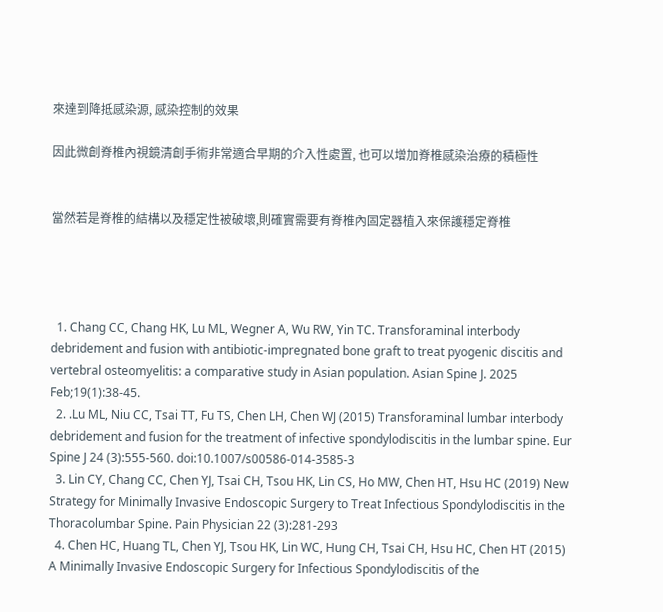來達到降抵感染源, 感染控制的效果

因此微創脊椎內視鏡清創手術非常適合早期的介入性處置, 也可以增加脊椎感染治療的積極性


當然若是脊椎的結構以及穩定性被破壞,則確實需要有脊椎內固定器植入來保護穩定脊椎




  1. Chang CC, Chang HK, Lu ML, Wegner A, Wu RW, Yin TC. Transforaminal interbody debridement and fusion with antibiotic-impregnated bone graft to treat pyogenic discitis and vertebral osteomyelitis: a comparative study in Asian population. Asian Spine J. 2025 Feb;19(1):38-45.
  2. .Lu ML, Niu CC, Tsai TT, Fu TS, Chen LH, Chen WJ (2015) Transforaminal lumbar interbody debridement and fusion for the treatment of infective spondylodiscitis in the lumbar spine. Eur Spine J 24 (3):555-560. doi:10.1007/s00586-014-3585-3
  3. Lin CY, Chang CC, Chen YJ, Tsai CH, Tsou HK, Lin CS, Ho MW, Chen HT, Hsu HC (2019) New Strategy for Minimally Invasive Endoscopic Surgery to Treat Infectious Spondylodiscitis in the Thoracolumbar Spine. Pain Physician 22 (3):281-293
  4. Chen HC, Huang TL, Chen YJ, Tsou HK, Lin WC, Hung CH, Tsai CH, Hsu HC, Chen HT (2015) A Minimally Invasive Endoscopic Surgery for Infectious Spondylodiscitis of the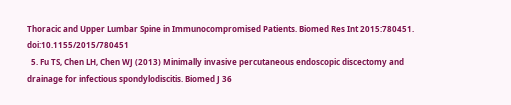Thoracic and Upper Lumbar Spine in Immunocompromised Patients. Biomed Res Int 2015:780451. doi:10.1155/2015/780451
  5. Fu TS, Chen LH, Chen WJ (2013) Minimally invasive percutaneous endoscopic discectomy and drainage for infectious spondylodiscitis. Biomed J 36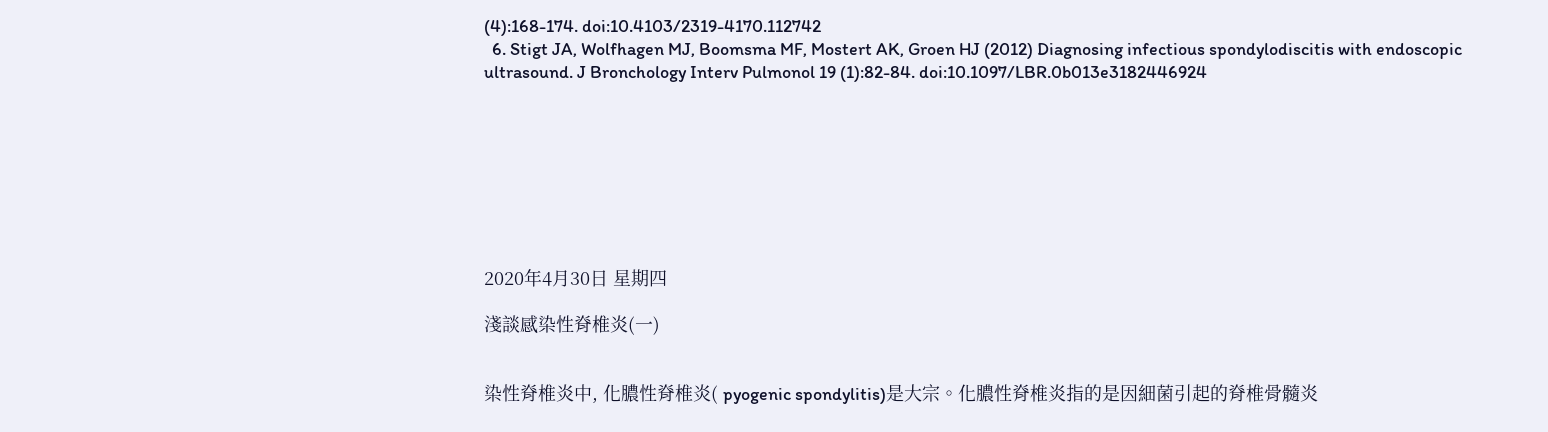(4):168-174. doi:10.4103/2319-4170.112742
  6. Stigt JA, Wolfhagen MJ, Boomsma MF, Mostert AK, Groen HJ (2012) Diagnosing infectious spondylodiscitis with endoscopic ultrasound. J Bronchology Interv Pulmonol 19 (1):82-84. doi:10.1097/LBR.0b013e3182446924








2020年4月30日 星期四

淺談感染性脊椎炎(一)


染性脊椎炎中, 化膿性脊椎炎( pyogenic spondylitis)是大宗。化膿性脊椎炎指的是因細菌引起的脊椎骨髓炎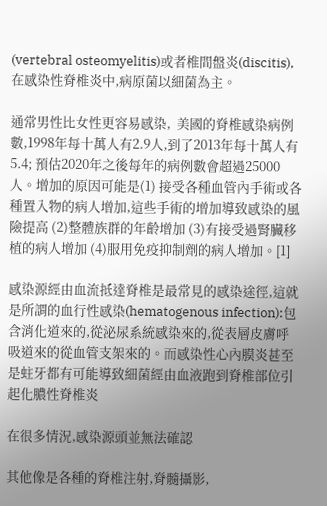(vertebral osteomyelitis)或者椎間盤炎(discitis),在感染性脊椎炎中,病原菌以細菌為主。

通常男性比女性更容易感染,  美國的脊椎感染病例數,1998年每十萬人有2.9人,到了2013年每十萬人有5.4; 預估2020年之後每年的病例數會超過25000人。增加的原因可能是(1) 接受各種血管內手術或各種置入物的病人增加,這些手術的增加導致感染的風險提高 (2)整體族群的年齡增加 (3)有接受過腎臟移植的病人增加 (4)服用免疫抑制劑的病人增加。[1]

感染源經由血流抵達脊椎是最常見的感染途徑,這就是所謂的血行性感染(hematogenous infection):包含消化道來的,從泌尿系統感染來的,從表層皮膚呼吸道來的從血管支架來的。而感染性心內膜炎甚至是蛀牙都有可能導致細菌經由血液跑到脊椎部位引起化膿性脊椎炎

在很多情況,感染源頭並無法確認

其他像是各種的脊椎注射,脊髓攝影,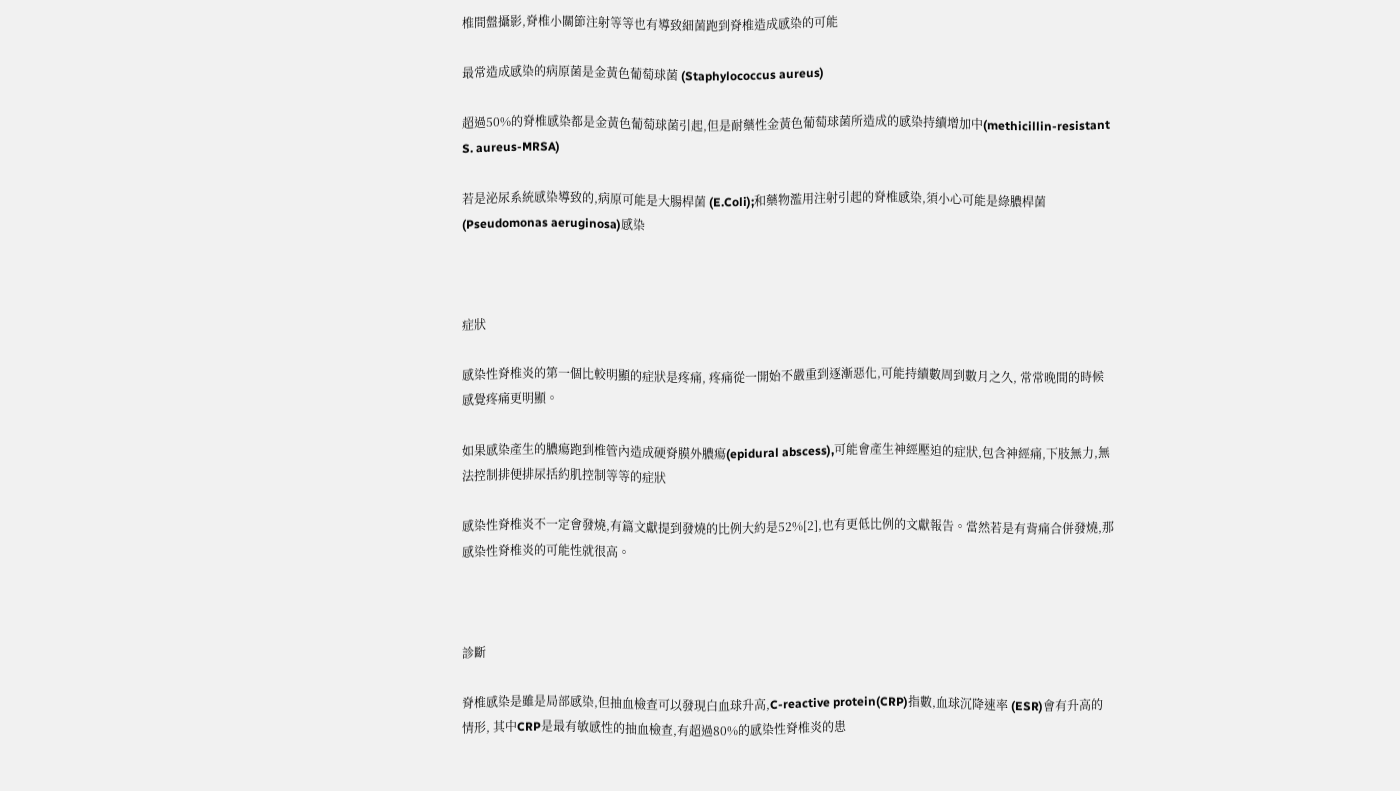椎間盤攝影,脊椎小關節注射等等也有導致細菌跑到脊椎造成感染的可能

最常造成感染的病原菌是金黃色葡萄球菌 (Staphylococcus aureus)

超過50%的脊椎感染都是金黃色葡萄球菌引起,但是耐藥性金黃色葡萄球菌所造成的感染持續增加中(methicillin-resistant S. aureus-MRSA)

若是泌尿系統感染導致的,病原可能是大腸桿菌 (E.Coli);和藥物濫用注射引起的脊椎感染,須小心可能是綠膿桿菌 (Pseudomonas aeruginosa)感染



症狀

感染性脊椎炎的第一個比較明顯的症狀是疼痛, 疼痛從一開始不嚴重到逐漸惡化,可能持續數周到數月之久, 常常晚間的時候感覺疼痛更明顯。

如果感染產生的膿瘍跑到椎管內造成硬脊膜外膿瘍(epidural abscess),可能會產生神經壓迫的症狀,包含神經痛,下肢無力,無法控制排便排尿括約肌控制等等的症狀

感染性脊椎炎不一定會發燒,有篇文獻提到發燒的比例大約是52%[2],也有更低比例的文獻報告。當然若是有背痛合併發燒,那感染性脊椎炎的可能性就很高。



診斷

脊椎感染是雖是局部感染,但抽血檢查可以發現白血球升高,C-reactive protein(CRP)指數,血球沉降速率 (ESR)會有升高的情形, 其中CRP是最有敏感性的抽血檢查,有超過80%的感染性脊椎炎的患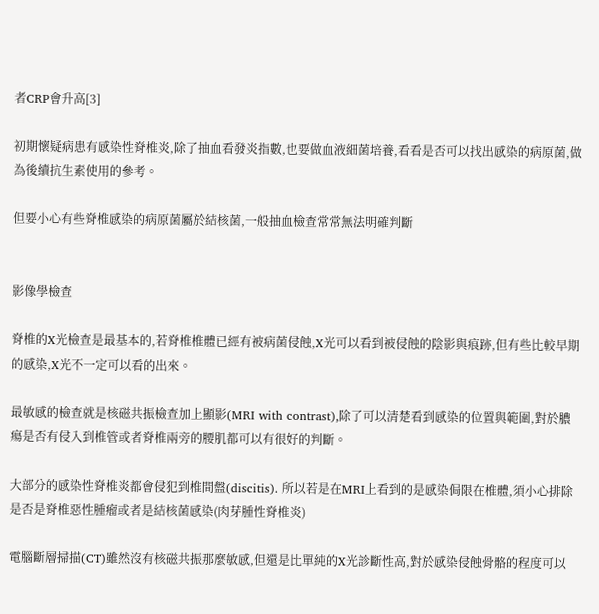者CRP會升高[3]

初期懷疑病患有感染性脊椎炎,除了抽血看發炎指數,也要做血液細菌培養,看看是否可以找出感染的病原菌,做為後續抗生素使用的參考。

但要小心有些脊椎感染的病原菌屬於結核菌,一般抽血檢查常常無法明確判斷


影像學檢查

脊椎的X光檢查是最基本的,若脊椎椎體已經有被病菌侵蝕,X光可以看到被侵蝕的陰影與痕跡,但有些比較早期的感染,X光不一定可以看的出來。

最敏感的檢查就是核磁共振檢查加上顯影(MRI with contrast),除了可以清楚看到感染的位置與範圍,對於膿瘍是否有侵入到椎管或者脊椎兩旁的腰肌都可以有很好的判斷。

大部分的感染性脊椎炎都會侵犯到椎間盤(discitis). 所以若是在MRI上看到的是感染侷限在椎體,須小心排除是否是脊椎惡性腫瘤或者是結核菌感染(肉芽腫性脊椎炎)

電腦斷層掃描(CT)雖然沒有核磁共振那麼敏感,但還是比單純的X光診斷性高,對於感染侵蝕骨骼的程度可以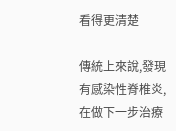看得更清楚

傳統上來說,發現有感染性脊椎炎,在做下一步治療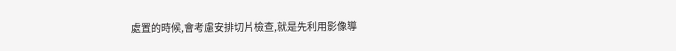處置的時候,會考慮安排切片檢查,就是先利用影像導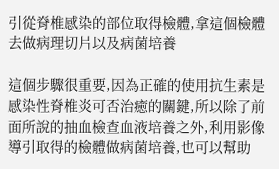引從脊椎感染的部位取得檢體,拿這個檢體去做病理切片以及病菌培養

這個步驟很重要,因為正確的使用抗生素是感染性脊椎炎可否治癒的關鍵,所以除了前面所說的抽血檢查血液培養之外,利用影像導引取得的檢體做病菌培養,也可以幫助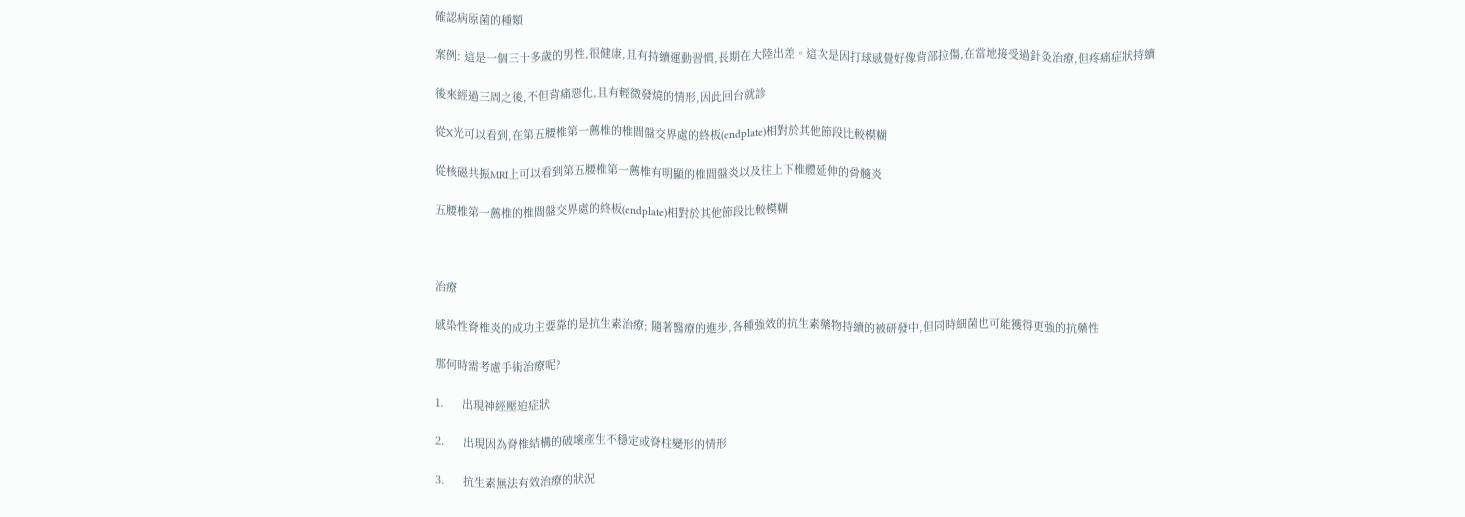確認病原菌的種類

案例: 這是一個三十多歲的男性,很健康,且有持續運動習慣,長期在大陸出差。這次是因打球感覺好像背部拉傷,在當地接受過針灸治療,但疼痛症狀持續

後來經過三周之後,不但背痛惡化,且有輕微發燒的情形,因此回台就診

從X光可以看到,在第五腰椎第一薦椎的椎間盤交界處的終板(endplate)相對於其他節段比較模糊

從核磁共振MRI上可以看到第五腰椎第一薦椎有明顯的椎間盤炎以及往上下椎體延伸的骨髓炎

五腰椎第一薦椎的椎間盤交界處的終板(endplate)相對於其他節段比較模糊



治療

感染性脊椎炎的成功主要靠的是抗生素治療; 隨著醫療的進步,各種強效的抗生素藥物持續的被研發中,但同時細菌也可能獲得更強的抗藥性

那何時需考慮手術治療呢?

1.      出現神經壓迫症狀

2.      出現因為脊椎結構的破壞產生不穩定或脊柱變形的情形

3.      抗生素無法有效治療的狀況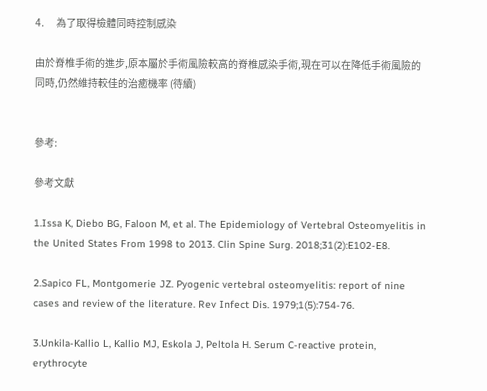4.      為了取得檢體同時控制感染

由於脊椎手術的進步,原本屬於手術風險較高的脊椎感染手術,現在可以在降低手術風險的同時,仍然維持較佳的治癒機率 (待續)


參考:

參考文獻

1.Issa K, Diebo BG, Faloon M, et al. The Epidemiology of Vertebral Osteomyelitis in the United States From 1998 to 2013. Clin Spine Surg. 2018;31(2):E102-E8.

2.Sapico FL, Montgomerie JZ. Pyogenic vertebral osteomyelitis: report of nine cases and review of the literature. Rev Infect Dis. 1979;1(5):754-76.

3.Unkila-Kallio L, Kallio MJ, Eskola J, Peltola H. Serum C-reactive protein, erythrocyte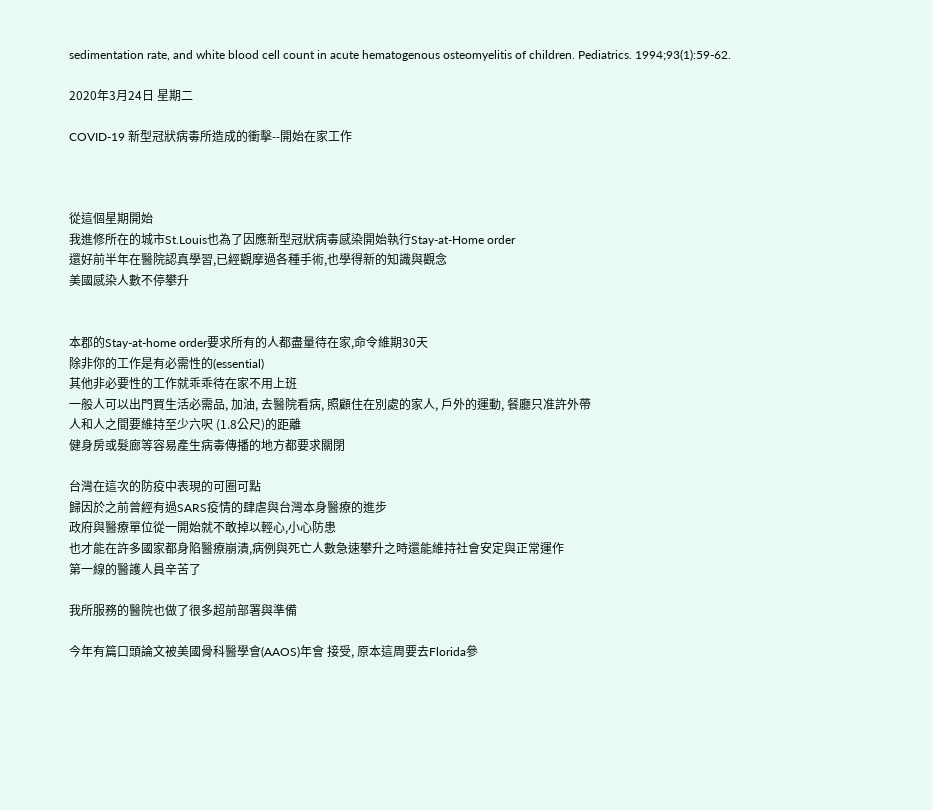sedimentation rate, and white blood cell count in acute hematogenous osteomyelitis of children. Pediatrics. 1994;93(1):59-62.

2020年3月24日 星期二

COVID-19 新型冠狀病毒所造成的衝擊--開始在家工作



從這個星期開始
我進修所在的城市St.Louis也為了因應新型冠狀病毒感染開始執行Stay-at-Home order
還好前半年在醫院認真學習,已經觀摩過各種手術,也學得新的知識與觀念
美國感染人數不停攀升


本郡的Stay-at-home order要求所有的人都盡量待在家,命令維期30天
除非你的工作是有必需性的(essential)
其他非必要性的工作就乖乖待在家不用上班
一般人可以出門買生活必需品, 加油, 去醫院看病, 照顧住在別處的家人, 戶外的運動, 餐廳只准許外帶
人和人之間要維持至少六呎 (1.8公尺)的距離
健身房或髮廊等容易產生病毒傳播的地方都要求關閉

台灣在這次的防疫中表現的可圈可點
歸因於之前曾經有過SARS疫情的肆虐與台灣本身醫療的進步
政府與醫療單位從一開始就不敢掉以輕心,小心防患
也才能在許多國家都身陷醫療崩潰,病例與死亡人數急速攀升之時還能維持社會安定與正常運作
第一線的醫護人員辛苦了

我所服務的醫院也做了很多超前部署與準備

今年有篇口頭論文被美國骨科醫學會(AAOS)年會 接受, 原本這周要去Florida參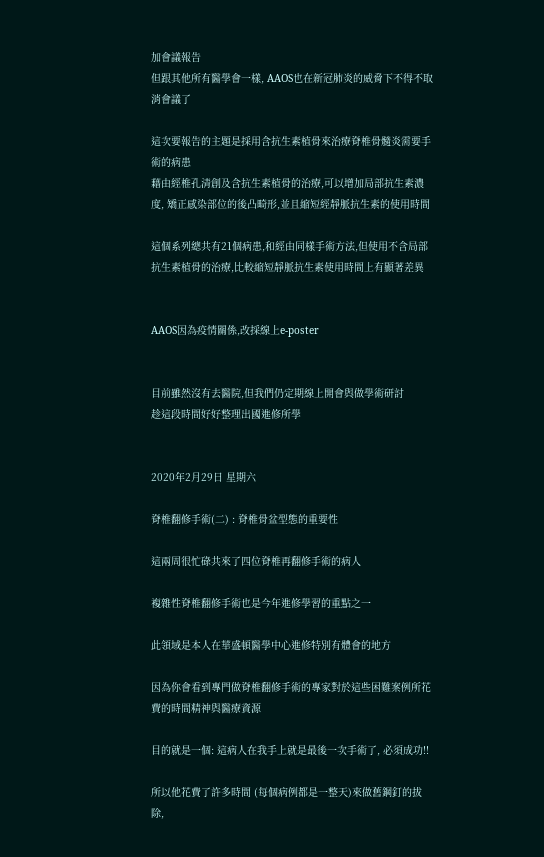加會議報告
但跟其他所有醫學會一樣, AAOS也在新冠肺炎的威脅下不得不取消會議了

這次要報告的主題是採用含抗生素植骨來治療脊椎骨髓炎需要手術的病患
藉由經椎孔清創及含抗生素植骨的治療,可以增加局部抗生素濃度, 矯正感染部位的後凸畸形,並且縮短經靜脈抗生素的使用時間

這個系列總共有21個病患,和經由同樣手術方法,但使用不含局部抗生素植骨的治療,比較縮短靜脈抗生素使用時間上有顯著差異


AAOS因為疫情關係,改採線上e-poster


目前雖然沒有去醫院,但我們仍定期線上開會與做學術研討
趁這段時間好好整理出國進修所學


2020年2月29日 星期六

脊椎翻修手術(二) : 脊椎骨盆型態的重要性

這兩周很忙碌共來了四位脊椎再翻修手術的病人

複雜性脊椎翻修手術也是今年進修學習的重點之一

此領域是本人在華盛頓醫學中心進修特別有體會的地方

因為你會看到專門做脊椎翻修手術的專家對於這些困難案例所花費的時間精神與醫療資源

目的就是一個: 這病人在我手上就是最後一次手術了, 必須成功!!

所以他花費了許多時間 (每個病例都是一整天)來做舊鋼釘的拔除,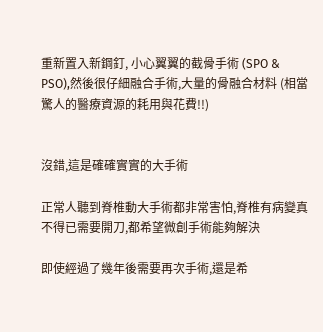重新置入新鋼釘, 小心翼翼的截骨手術 (SPO & PSO),然後很仔細融合手術,大量的骨融合材料 (相當驚人的醫療資源的耗用與花費!!)


沒錯,這是確確實實的大手術

正常人聽到脊椎動大手術都非常害怕,脊椎有病變真不得已需要開刀,都希望微創手術能夠解決

即使經過了幾年後需要再次手術,還是希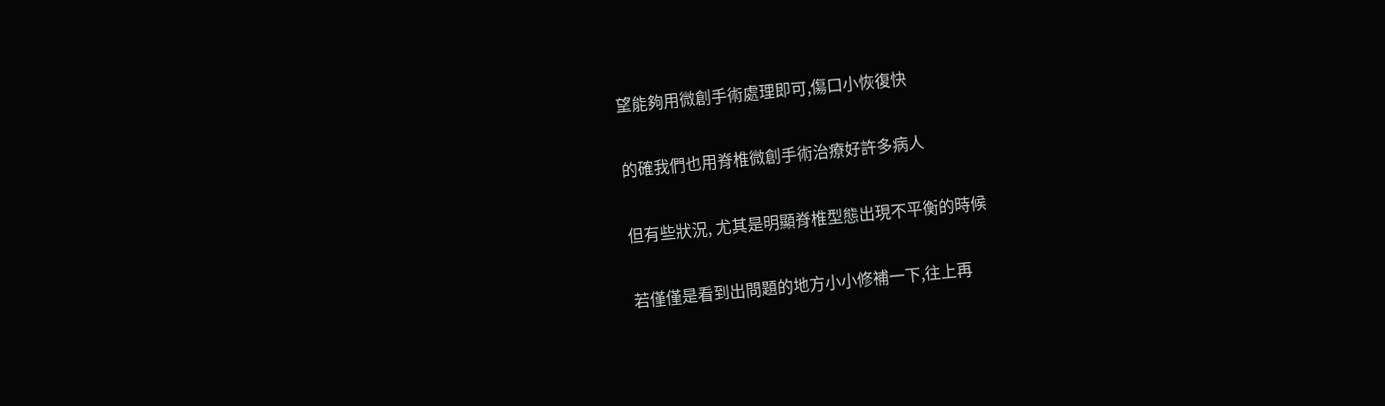望能夠用微創手術處理即可,傷口小恢復快

的確我們也用脊椎微創手術治療好許多病人

但有些狀況, 尤其是明顯脊椎型態出現不平衡的時候

若僅僅是看到出問題的地方小小修補一下,往上再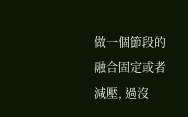做一個節段的融合固定或者減壓, 過沒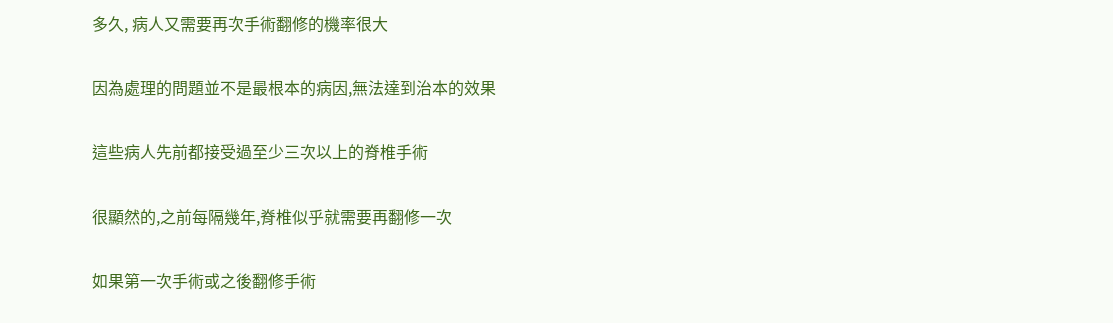多久, 病人又需要再次手術翻修的機率很大

因為處理的問題並不是最根本的病因,無法達到治本的效果

這些病人先前都接受過至少三次以上的脊椎手術

很顯然的,之前每隔幾年,脊椎似乎就需要再翻修一次

如果第一次手術或之後翻修手術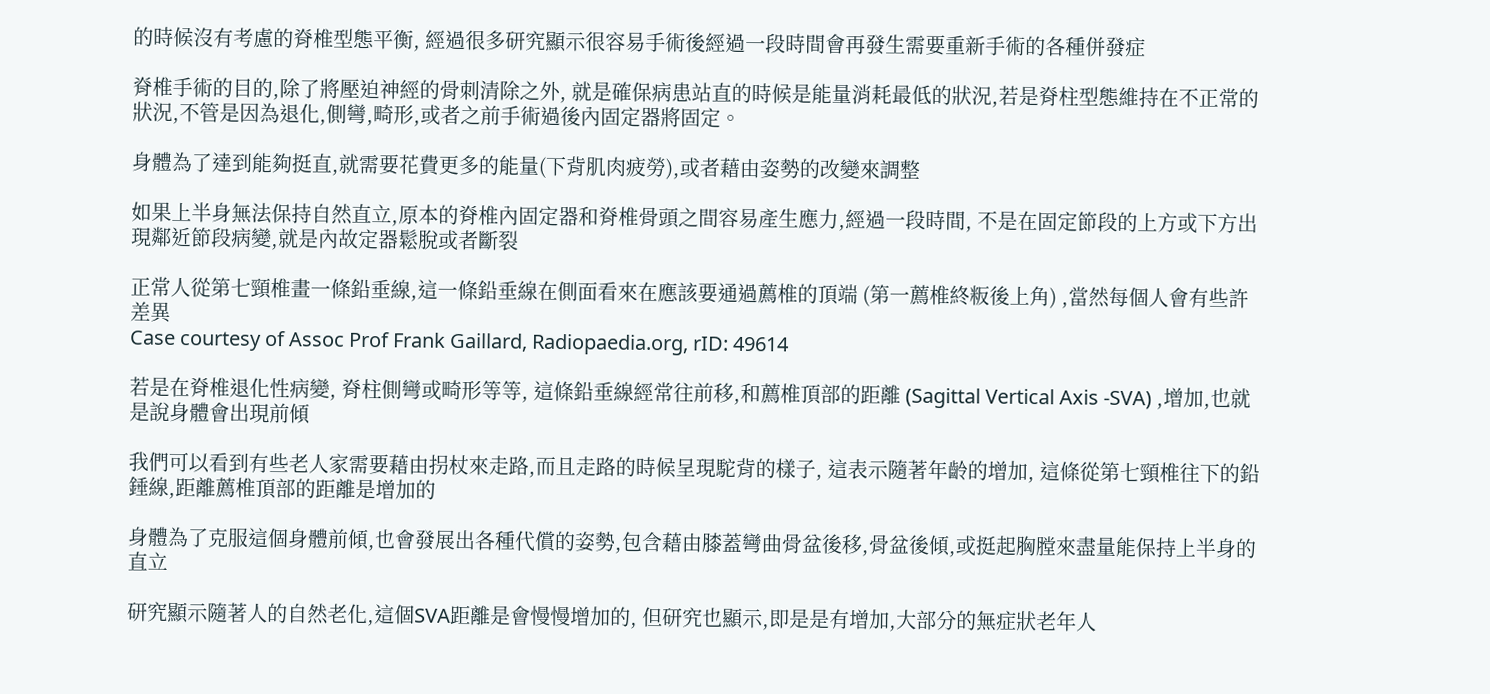的時候沒有考慮的脊椎型態平衡, 經過很多研究顯示很容易手術後經過一段時間會再發生需要重新手術的各種併發症

脊椎手術的目的,除了將壓迫神經的骨刺清除之外, 就是確保病患站直的時候是能量消耗最低的狀況,若是脊柱型態維持在不正常的狀況,不管是因為退化,側彎,畸形,或者之前手術過後內固定器將固定。

身體為了達到能夠挺直,就需要花費更多的能量(下背肌肉疲勞),或者藉由姿勢的改變來調整

如果上半身無法保持自然直立,原本的脊椎內固定器和脊椎骨頭之間容易產生應力,經過一段時間, 不是在固定節段的上方或下方出現鄰近節段病變,就是內故定器鬆脫或者斷裂

正常人從第七頸椎畫一條鉛垂線,這一條鉛垂線在側面看來在應該要通過薦椎的頂端 (第一薦椎終粄後上角) ,當然每個人會有些許差異
Case courtesy of Assoc Prof Frank Gaillard, Radiopaedia.org, rID: 49614

若是在脊椎退化性病變, 脊柱側彎或畸形等等, 這條鉛垂線經常往前移,和薦椎頂部的距離 (Sagittal Vertical Axis -SVA) ,增加,也就是說身體會出現前傾

我們可以看到有些老人家需要藉由拐杖來走路,而且走路的時候呈現駝背的樣子, 這表示隨著年齡的增加, 這條從第七頸椎往下的鉛錘線,距離薦椎頂部的距離是增加的

身體為了克服這個身體前傾,也會發展出各種代償的姿勢,包含藉由膝蓋彎曲骨盆後移,骨盆後傾,或挺起胸膛來盡量能保持上半身的直立

研究顯示隨著人的自然老化,這個SVA距離是會慢慢增加的, 但研究也顯示,即是是有增加,大部分的無症狀老年人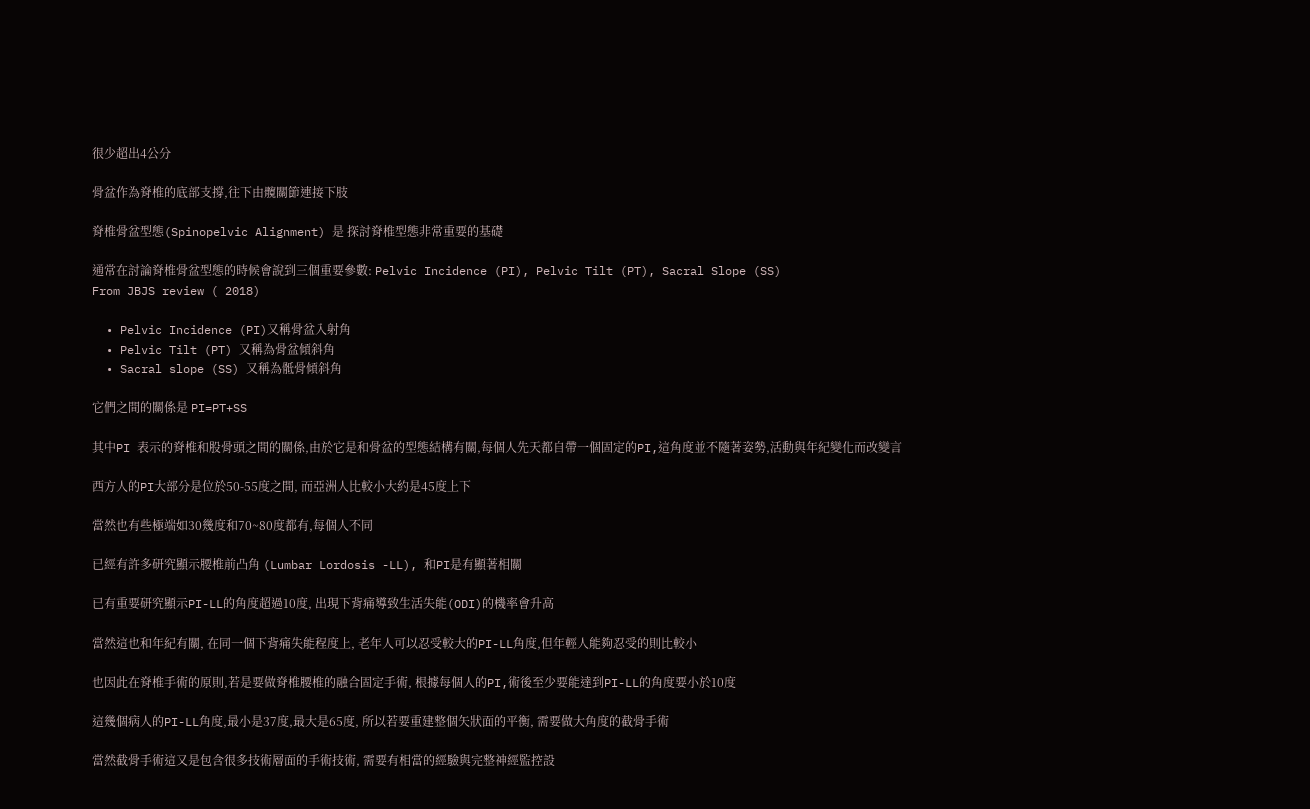很少超出4公分

骨盆作為脊椎的底部支撐,往下由髖關節連接下肢

脊椎骨盆型態(Spinopelvic Alignment) 是 探討脊椎型態非常重要的基礎

通常在討論脊椎骨盆型態的時候會說到三個重要參數: Pelvic Incidence (PI), Pelvic Tilt (PT), Sacral Slope (SS)
From JBJS review ( 2018)

  • Pelvic Incidence (PI)又稱骨盆入射角
  • Pelvic Tilt (PT) 又稱為骨盆傾斜角
  • Sacral slope (SS) 又稱為骶骨傾斜角

它們之間的關係是 PI=PT+SS

其中PI 表示的脊椎和股骨頭之間的關係,由於它是和骨盆的型態結構有關,每個人先天都自帶一個固定的PI,這角度並不隨著姿勢,活動與年紀變化而改變言

西方人的PI大部分是位於50-55度之間, 而亞洲人比較小大約是45度上下

當然也有些極端如30幾度和70~80度都有,每個人不同

已經有許多研究顯示腰椎前凸角 (Lumbar Lordosis -LL), 和PI是有顯著相關

已有重要研究顯示PI-LL的角度超過10度, 出現下背痛導致生活失能(ODI)的機率會升高

當然這也和年紀有關, 在同一個下背痛失能程度上, 老年人可以忍受較大的PI-LL角度,但年輕人能夠忍受的則比較小

也因此在脊椎手術的原則,若是要做脊椎腰椎的融合固定手術, 根據每個人的PI,術後至少要能達到PI-LL的角度要小於10度

這幾個病人的PI-LL角度,最小是37度,最大是65度, 所以若要重建整個矢狀面的平衡, 需要做大角度的截骨手術

當然截骨手術這又是包含很多技術層面的手術技術, 需要有相當的經驗與完整神經監控設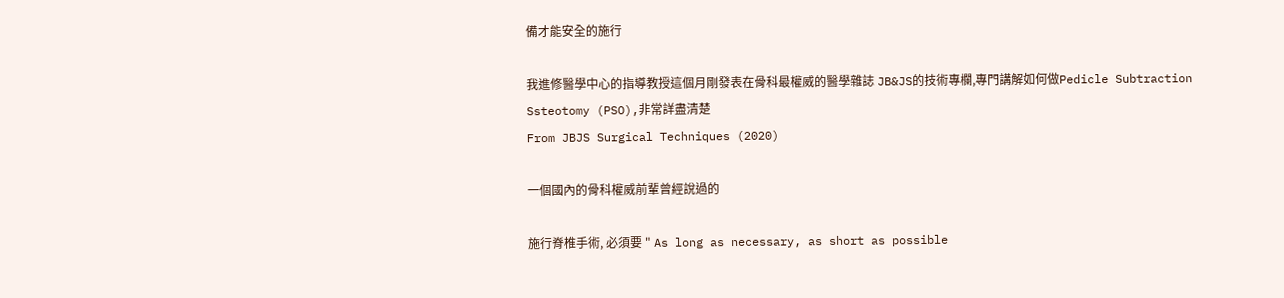備才能安全的施行

我進修醫學中心的指導教授這個月剛發表在骨科最權威的醫學雜誌 JB&JS的技術專欄,專門講解如何做Pedicle Subtraction Ssteotomy (PSO),非常詳盡清楚
From JBJS Surgical Techniques (2020)

一個國內的骨科權威前輩曾經說過的

施行脊椎手術, 必須要 " As long as necessary, as short as possible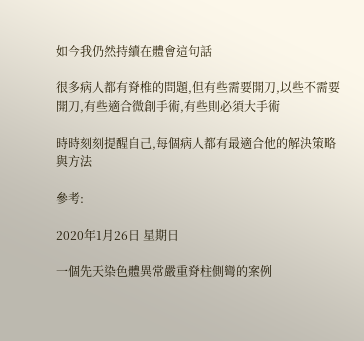如今我仍然持續在體會這句話

很多病人都有脊椎的問題,但有些需要開刀,以些不需要開刀,有些適合微創手術,有些則必須大手術

時時刻刻提醒自己,每個病人都有最適合他的解決策略與方法

參考:

2020年1月26日 星期日

一個先天染色體異常嚴重脊柱側彎的案例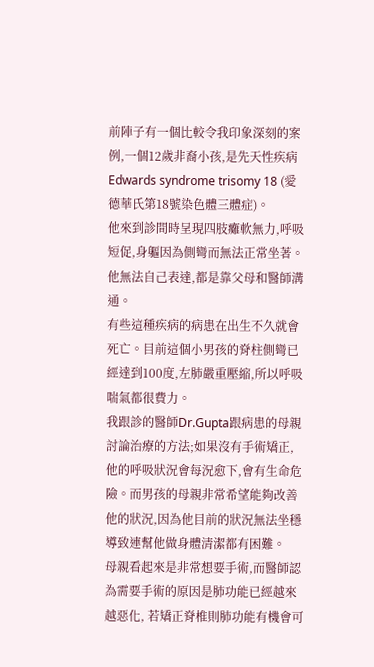前陣子有一個比較令我印象深刻的案例,一個12歲非裔小孩,是先天性疾病Edwards syndrome trisomy 18 (愛德華氏第18號染色體三體症)。
他來到診間時呈現四肢癱軟無力,呼吸短促,身軀因為側彎而無法正常坐著。
他無法自己表達,都是靠父母和醫師溝通。
有些這種疾病的病患在出生不久就會死亡。目前這個小男孩的脊柱側彎已經達到100度,左肺嚴重壓縮,所以呼吸喘氣都很費力。
我跟診的醫師Dr.Gupta跟病患的母親討論治療的方法;如果沒有手術矯正,他的呼吸狀況會每況愈下,會有生命危險。而男孩的母親非常希望能夠改善他的狀況,因為他目前的狀況無法坐穩導致連幫他做身體清潔都有困難。
母親看起來是非常想要手術,而醫師認為需要手術的原因是肺功能已經越來越惡化, 若矯正脊椎則肺功能有機會可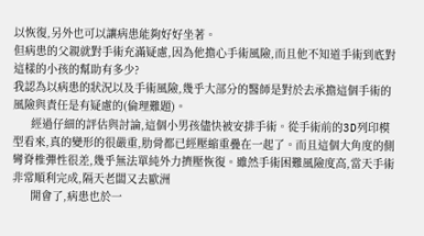以恢復,另外也可以讓病患能夠好好坐著。
但病患的父親就對手術充滿疑慮,因為他擔心手術風險,而且他不知道手術到底對這樣的小孩的幫助有多少?
我認為以病患的狀況以及手術風險,幾乎大部分的醫師是對於去承擔這個手術的風險與責任是有疑慮的(倫理難題)。
      經過仔細的評估與討論,這個小男孩儘快被安排手術。從手術前的3D列印模型看來,真的變形的很嚴重,肋骨都已經壓縮重疊在一起了。而且這個大角度的側彎脊椎彈性很差,幾乎無法單純外力擠壓恢復。雖然手術困難風險度高,當天手術非常順利完成,隔天老闆又去歐洲
      開會了,病患也於一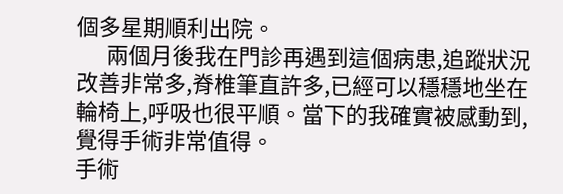個多星期順利出院。
      兩個月後我在門診再遇到這個病患,追蹤狀況改善非常多,脊椎筆直許多,已經可以穩穩地坐在輪椅上,呼吸也很平順。當下的我確實被感動到,覺得手術非常值得。
手術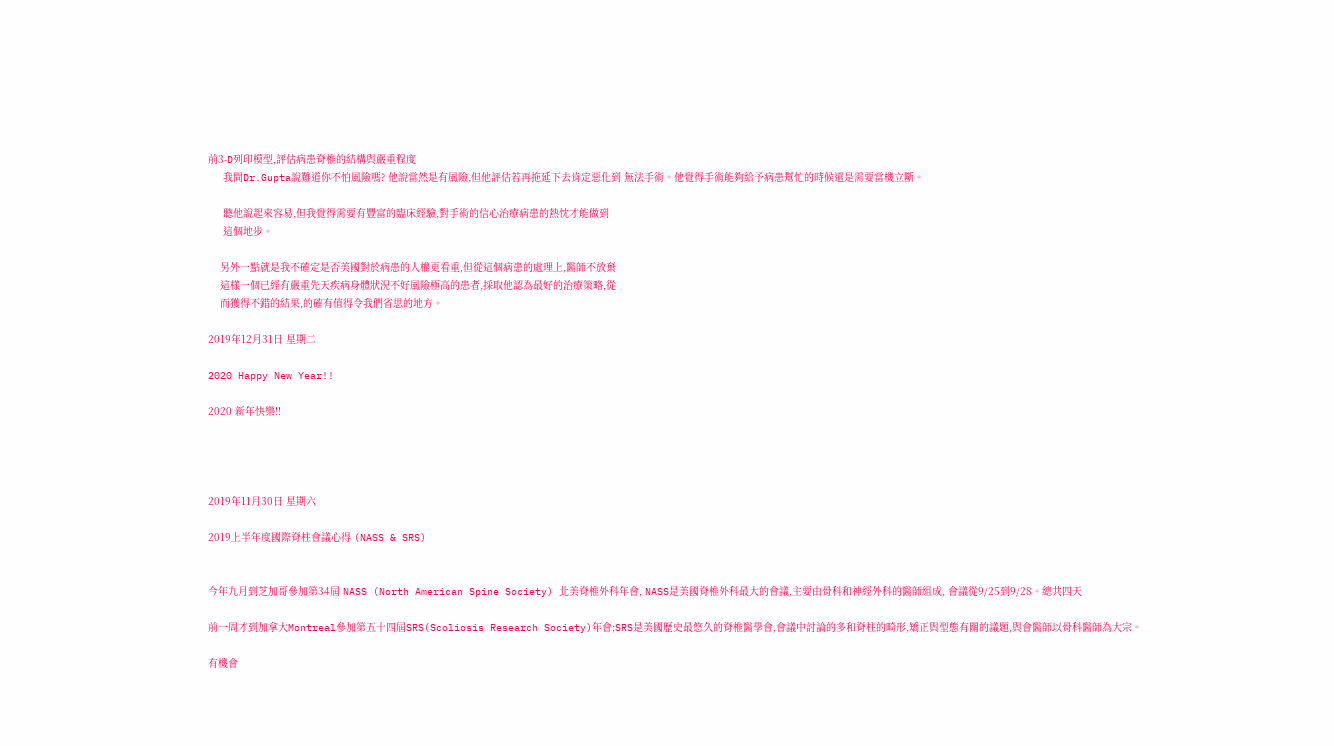前3-D列印模型,評估病患脊椎的結構與嚴重程度
     我問Dr.Gupta說難道你不怕風險嗎? 他說當然是有風險,但他評估若再拖延下去肯定惡化到 無法手術。他覺得手術能夠給予病患幫忙的時候還是需要當機立斷。

     聽他說起來容易,但我覺得需要有豐富的臨床經驗,對手術的信心治療病患的熱忱才能做到
     這個地步。

    另外一點就是我不確定是否美國對於病患的人權更看重,但從這個病患的處理上,醫師不放棄
    這樣一個已經有嚴重先天疾病身體狀況不好風險極高的患者,採取他認為最好的治療策略,從
    而獲得不錯的結果,的確有值得令我們省思的地方。

2019年12月31日 星期二

2020 Happy New Year!!

2020 新年快樂!!




2019年11月30日 星期六

2019上半年度國際脊柱會議心得 (NASS & SRS)


今年九月到芝加哥參加第34屆 NASS (North American Spine Society) 北美脊椎外科年會, NASS是美國脊椎外科最大的會議,主要由骨科和神經外科的醫師組成, 會議從9/25到9/28。總共四天

前一周才到加拿大Montreal參加第五十四屆SRS(Scoliosis Research Society)年會;SRS是美國歷史最悠久的脊椎醫學會,會議中討論的多和脊柱的畸形,矯正與型態有關的議題,與會醫師以骨科醫師為大宗。

有機會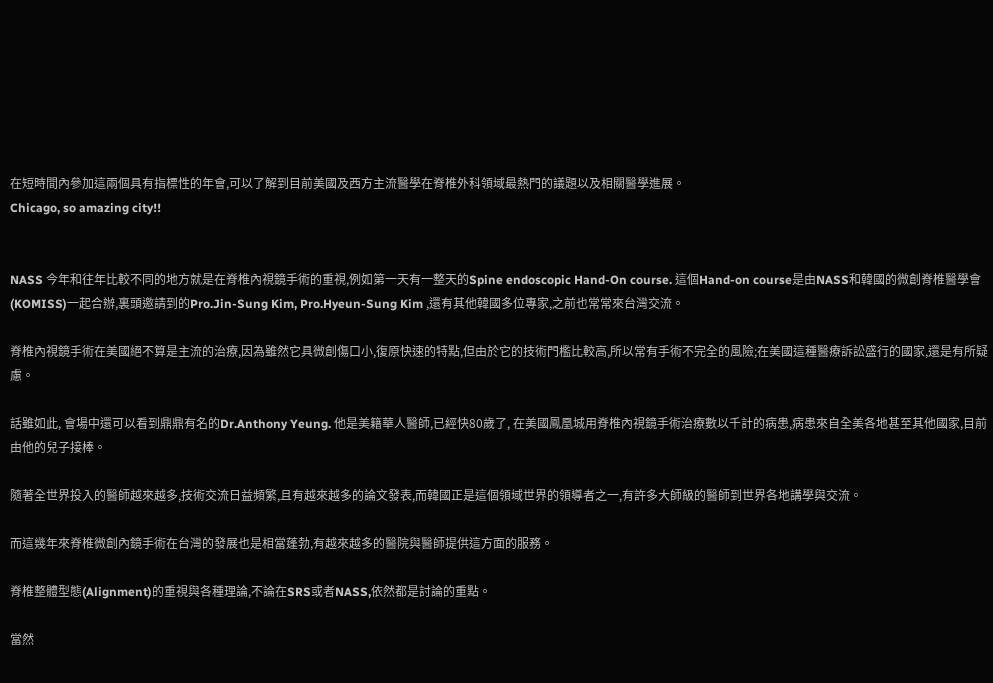在短時間內參加這兩個具有指標性的年會,可以了解到目前美國及西方主流醫學在脊椎外科領域最熱門的議題以及相關醫學進展。
Chicago, so amazing city!!


NASS 今年和往年比較不同的地方就是在脊椎內視鏡手術的重視,例如第一天有一整天的Spine endoscopic Hand-On course. 這個Hand-on course是由NASS和韓國的微創脊椎醫學會(KOMISS)一起合辦,裏頭邀請到的Pro.Jin-Sung Kim, Pro.Hyeun-Sung Kim ,還有其他韓國多位專家,之前也常常來台灣交流。

脊椎內視鏡手術在美國絕不算是主流的治療,因為雖然它具微創傷口小,復原快速的特點,但由於它的技術門檻比較高,所以常有手術不完全的風險;在美國這種醫療訴訟盛行的國家,還是有所疑慮。

話雖如此, 會場中還可以看到鼎鼎有名的Dr.Anthony Yeung. 他是美籍華人醫師,已經快80歲了, 在美國鳳凰城用脊椎內視鏡手術治療數以千計的病患,病患來自全美各地甚至其他國家,目前由他的兒子接棒。

隨著全世界投入的醫師越來越多,技術交流日益頻繁,且有越來越多的論文發表,而韓國正是這個領域世界的領導者之一,有許多大師級的醫師到世界各地講學與交流。

而這幾年來脊椎微創內鏡手術在台灣的發展也是相當蓬勃,有越來越多的醫院與醫師提供這方面的服務。

脊椎整體型態(Alignment)的重視與各種理論,不論在SRS或者NASS,依然都是討論的重點。

當然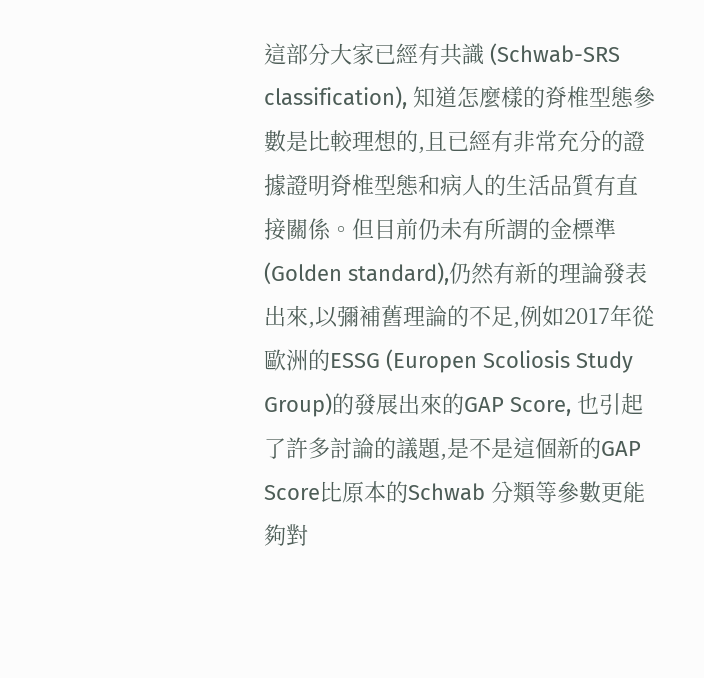這部分大家已經有共識 (Schwab-SRS classification), 知道怎麼樣的脊椎型態參數是比較理想的,且已經有非常充分的證據證明脊椎型態和病人的生活品質有直接關係。但目前仍未有所謂的金標準(Golden standard),仍然有新的理論發表出來,以彌補舊理論的不足,例如2017年從歐洲的ESSG (Europen Scoliosis Study Group)的發展出來的GAP Score, 也引起了許多討論的議題,是不是這個新的GAP Score比原本的Schwab 分類等參數更能夠對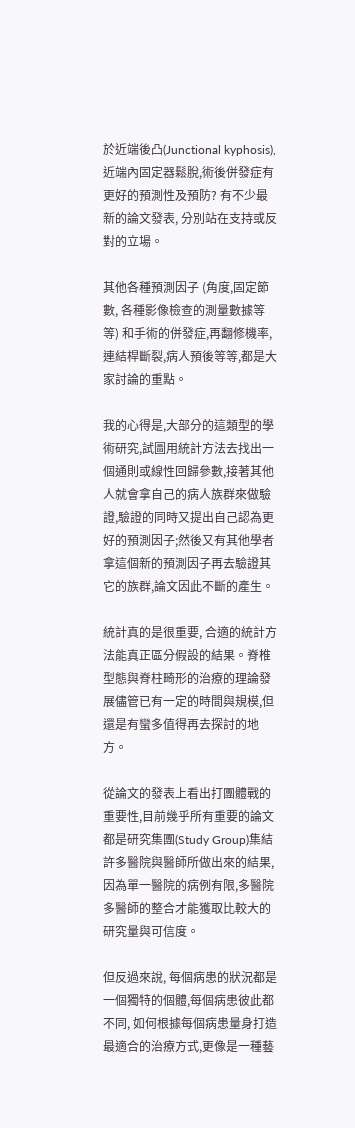於近端後凸(Junctional kyphosis),近端內固定器鬆脫,術後併發症有更好的預測性及預防? 有不少最新的論文發表, 分別站在支持或反對的立場。

其他各種預測因子 (角度,固定節數, 各種影像檢查的測量數據等等) 和手術的併發症,再翻修機率,連結桿斷裂,病人預後等等,都是大家討論的重點。

我的心得是,大部分的這類型的學術研究,試圖用統計方法去找出一個通則或線性回歸參數,接著其他人就會拿自己的病人族群來做驗證,驗證的同時又提出自己認為更好的預測因子;然後又有其他學者拿這個新的預測因子再去驗證其它的族群,論文因此不斷的產生。

統計真的是很重要, 合適的統計方法能真正區分假設的結果。脊椎型態與脊柱畸形的治療的理論發展儘管已有一定的時間與規模,但還是有蠻多值得再去探討的地方。

從論文的發表上看出打團體戰的重要性,目前幾乎所有重要的論文都是研究集團(Study Group)集結許多醫院與醫師所做出來的結果,因為單一醫院的病例有限,多醫院多醫師的整合才能獲取比較大的研究量與可信度。

但反過來說, 每個病患的狀況都是一個獨特的個體,每個病患彼此都不同, 如何根據每個病患量身打造最適合的治療方式,更像是一種藝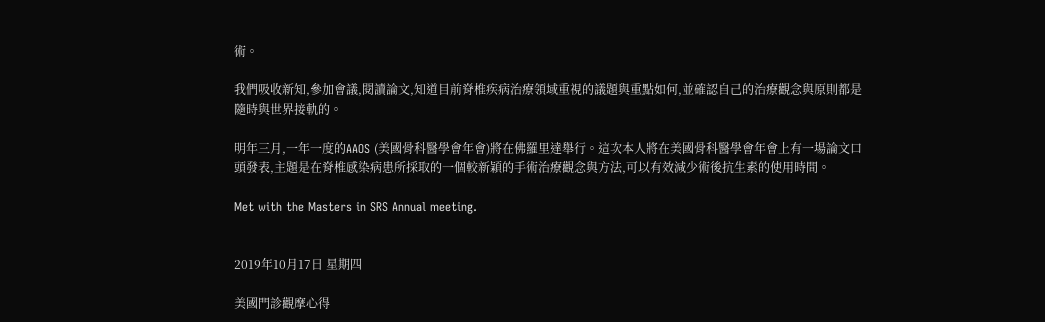術。

我們吸收新知,參加會議,閱讀論文,知道目前脊椎疾病治療領域重視的議題與重點如何,並確認自己的治療觀念與原則都是隨時與世界接軌的。

明年三月,一年一度的AAOS (美國骨科醫學會年會)將在佛羅里達舉行。這次本人將在美國骨科醫學會年會上有一場論文口頭發表,主題是在脊椎感染病患所採取的一個較新穎的手術治療觀念與方法,可以有效減少術後抗生素的使用時間。

Met with the Masters in SRS Annual meeting.


2019年10月17日 星期四

美國門診觀摩心得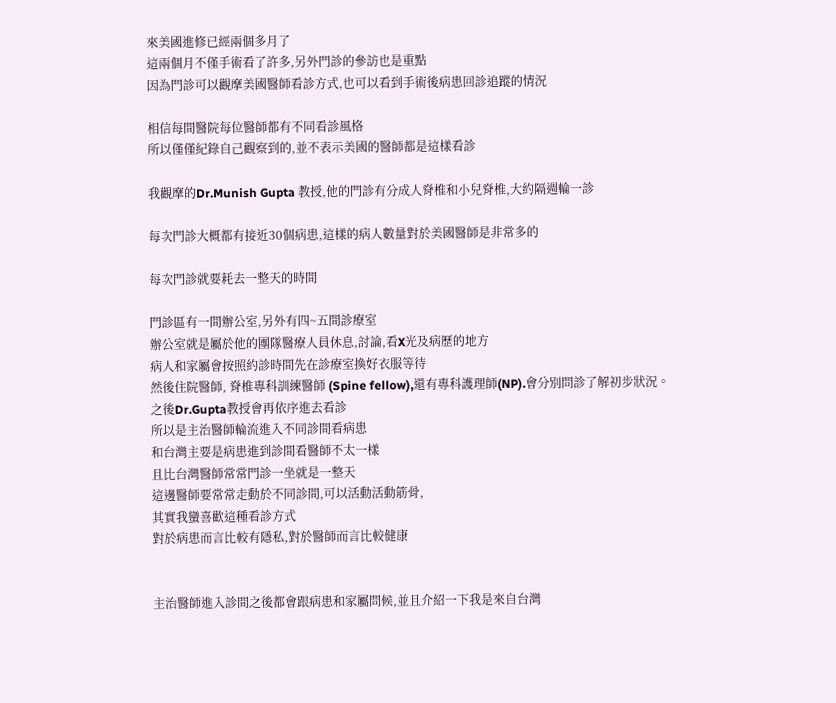來美國進修已經兩個多月了
這兩個月不僅手術看了許多,另外門診的參訪也是重點
因為門診可以觀摩美國醫師看診方式,也可以看到手術後病患回診追蹤的情況

相信每間醫院每位醫師都有不同看診風格
所以僅僅紀錄自己觀察到的,並不表示美國的醫師都是這樣看診

我觀摩的Dr.Munish Gupta 教授,他的門診有分成人脊椎和小兒脊椎,大約隔週輪一診

每次門診大概都有接近30個病患,這樣的病人數量對於美國醫師是非常多的

每次門診就要耗去一整天的時間

門診區有一間辦公室,另外有四~五間診療室
辦公室就是屬於他的團隊醫療人員休息,討論,看X光及病歷的地方
病人和家屬會按照約診時間先在診療室換好衣服等待
然後住院醫師, 脊椎專科訓練醫師 (Spine fellow),還有專科護理師(NP).會分別問診了解初步狀況。
之後Dr.Gupta教授會再依序進去看診
所以是主治醫師輪流進入不同診間看病患
和台灣主要是病患進到診間看醫師不太一樣
且比台灣醫師常常門診一坐就是一整天
這邊醫師要常常走動於不同診間,可以活動活動筋骨,
其實我蠻喜歡這種看診方式
對於病患而言比較有隱私,對於醫師而言比較健康


主治醫師進入診間之後都會跟病患和家屬問候,並且介紹一下我是來自台灣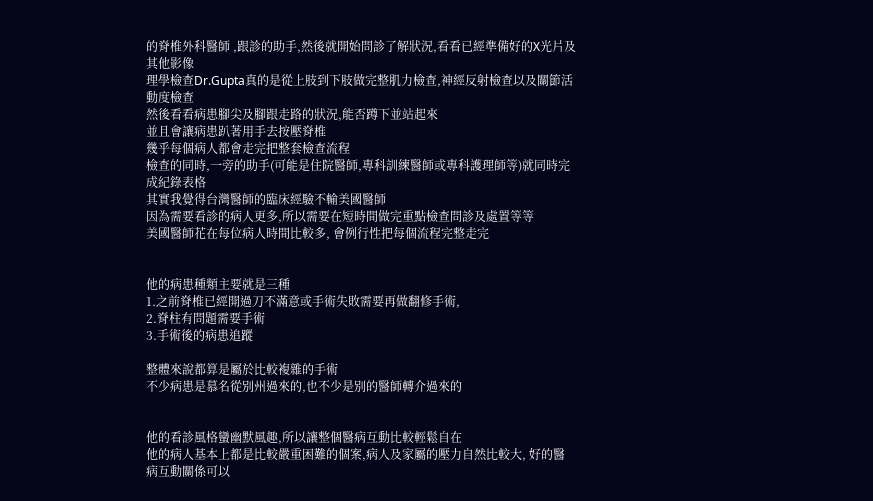的脊椎外科醫師 ,跟診的助手,然後就開始問診了解狀況,看看已經準備好的X光片及其他影像
理學檢查Dr.Gupta真的是從上肢到下肢做完整肌力檢查,神經反射檢查以及關節活動度檢查
然後看看病患腳尖及腳跟走路的狀況,能否蹲下並站起來
並且會讓病患趴著用手去按壓脊椎
幾乎每個病人都會走完把整套檢查流程
檢查的同時,一旁的助手(可能是住院醫師,專科訓練醫師或專科護理師等)就同時完成紀錄表格
其實我覺得台灣醫師的臨床經驗不輸美國醫師
因為需要看診的病人更多,所以需要在短時間做完重點檢查問診及處置等等
美國醫師花在每位病人時間比較多, 會例行性把每個流程完整走完


他的病患種類主要就是三種
1.之前脊椎已經開過刀不滿意或手術失敗需要再做翻修手術,
2.脊柱有問題需要手術
3.手術後的病患追蹤

整體來說都算是屬於比較複雜的手術
不少病患是慕名從別州過來的,也不少是別的醫師轉介過來的


他的看診風格蠻幽默風趣,所以讓整個醫病互動比較輕鬆自在
他的病人基本上都是比較嚴重困難的個案,病人及家屬的壓力自然比較大, 好的醫病互動關係可以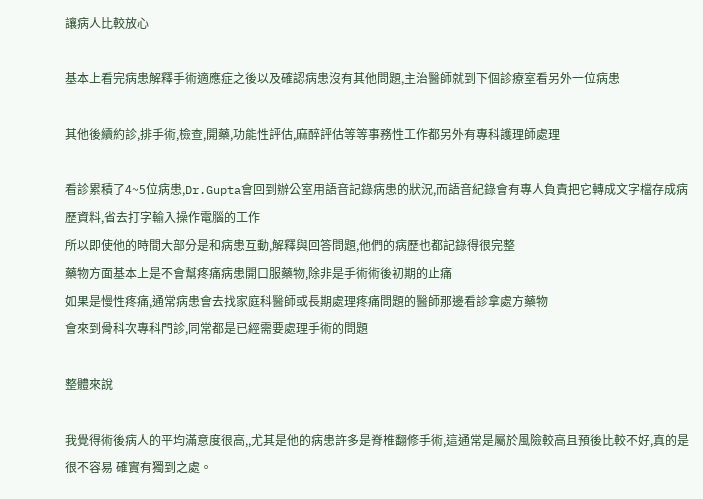讓病人比較放心

基本上看完病患解釋手術適應症之後以及確認病患沒有其他問題,主治醫師就到下個診療室看另外一位病患

其他後續約診,排手術,檢查,開藥,功能性評估,麻醉評估等等事務性工作都另外有專科護理師處理

看診累積了4~5位病患,Dr.Gupta會回到辦公室用語音記錄病患的狀況,而語音紀錄會有專人負責把它轉成文字檔存成病歷資料,省去打字輸入操作電腦的工作
所以即使他的時間大部分是和病患互動,解釋與回答問題,他們的病歷也都記錄得很完整
藥物方面基本上是不會幫疼痛病患開口服藥物,除非是手術術後初期的止痛
如果是慢性疼痛,通常病患會去找家庭科醫師或長期處理疼痛問題的醫師那邊看診拿處方藥物
會來到骨科次專科門診,同常都是已經需要處理手術的問題

整體來說

我覺得術後病人的平均滿意度很高,,尤其是他的病患許多是脊椎翻修手術,這通常是屬於風險較高且預後比較不好,真的是很不容易 確實有獨到之處。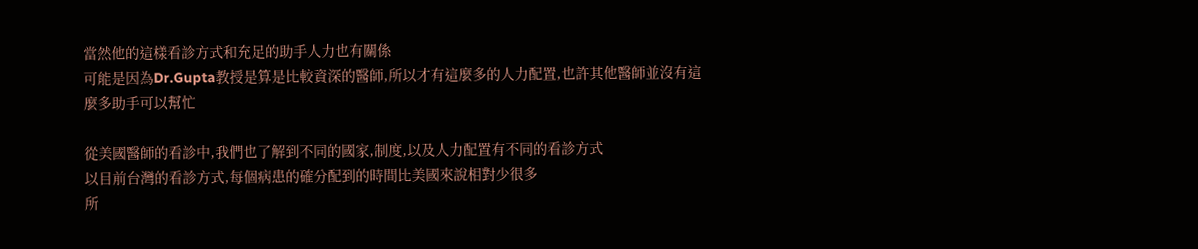當然他的這樣看診方式和充足的助手人力也有關係
可能是因為Dr.Gupta教授是算是比較資深的醫師,所以才有這麼多的人力配置,也許其他醫師並沒有這麼多助手可以幫忙

從美國醫師的看診中,我們也了解到不同的國家,制度,以及人力配置有不同的看診方式
以目前台灣的看診方式,每個病患的確分配到的時間比美國來說相對少很多
所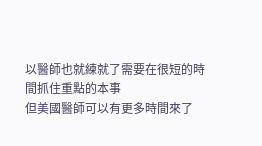以醫師也就練就了需要在很短的時間抓住重點的本事
但美國醫師可以有更多時間來了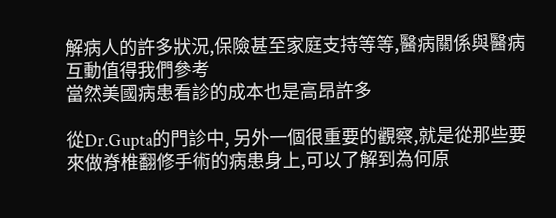解病人的許多狀況,保險甚至家庭支持等等,醫病關係與醫病互動值得我們參考
當然美國病患看診的成本也是高昂許多

從Dr.Gupta的門診中, 另外一個很重要的觀察,就是從那些要來做脊椎翻修手術的病患身上,可以了解到為何原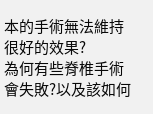本的手術無法維持很好的效果?
為何有些脊椎手術會失敗?以及該如何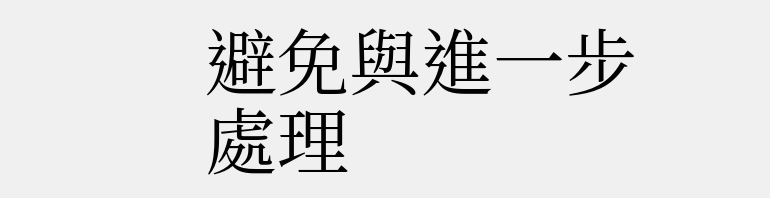避免與進一步處理